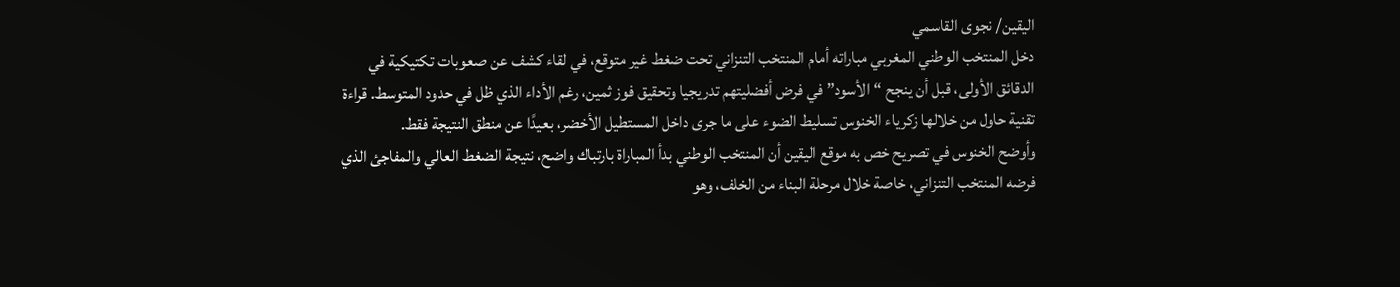اليقين/ نجوى القاسمي
دخل المنتخب الوطني المغربي مباراته أمام المنتخب التنزاني تحت ضغط غير متوقع، في لقاء كشف عن صعوبات تكتيكية في الدقائق الأولى، قبل أن ينجح “الأسود” في فرض أفضليتهم تدريجيا وتحقيق فوز ثمين، رغم الأداء الذي ظل في حدود المتوسط. قراءة تقنية حاول من خلالها زكرياء الخنوس تسليط الضوء على ما جرى داخل المستطيل الأخضر، بعيدًا عن منطق النتيجة فقط.
وأوضح الخنوس في تصريح خص به موقع اليقين أن المنتخب الوطني بدأ المباراة بارتباك واضح، نتيجة الضغط العالي والمفاجئ الذي فرضه المنتخب التنزاني، خاصة خلال مرحلة البناء من الخلف، وهو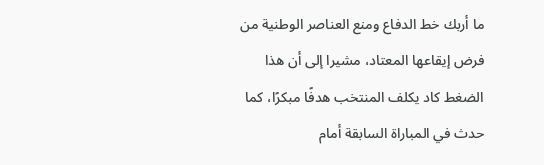ما أربك خط الدفاع ومنع العناصر الوطنية من فرض إيقاعها المعتاد، مشيرا إلى أن هذا الضغط كاد يكلف المنتخب هدفًا مبكرًا، كما حدث في المباراة السابقة أمام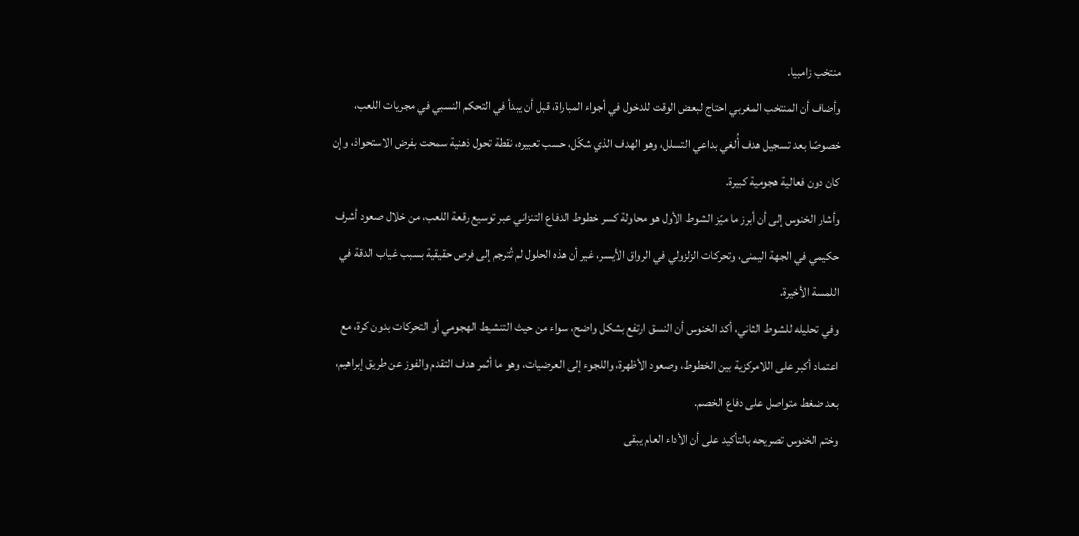منتخب زامبيا.
وأضاف أن المنتخب المغربي احتاج لبعض الوقت للدخول في أجواء المباراة، قبل أن يبدأ في التحكم النسبي في مجريات اللعب، خصوصًا بعد تسجيل هدف أُلغي بداعي التسلل، وهو الهدف الذي شكّل، حسب تعبيره، نقطة تحول ذهنية سمحت بفرض الاستحواذ، وإن كان دون فعالية هجومية كبيرة.
وأشار الخنوس إلى أن أبرز ما ميّز الشوط الأول هو محاولة كسر خطوط الدفاع التنزاني عبر توسيع رقعة اللعب، من خلال صعود أشرف حكيمي في الجهة اليمنى، وتحركات الزلزولي في الرواق الأيسر، غير أن هذه الحلول لم تُترجم إلى فرص حقيقية بسبب غياب الدقة في اللمسة الأخيرة.
وفي تحليله للشوط الثاني، أكد الخنوس أن النسق ارتفع بشكل واضح، سواء من حيث التنشيط الهجومي أو التحركات بدون كرة، مع اعتماد أكبر على اللامركزية بين الخطوط، وصعود الأظهرة، واللجوء إلى العرضيات، وهو ما أثمر هدف التقدم والفوز عن طريق إبراهيم، بعد ضغط متواصل على دفاع الخصم.
وختم الخنوس تصريحه بالتأكيد على أن الأداء العام يبقى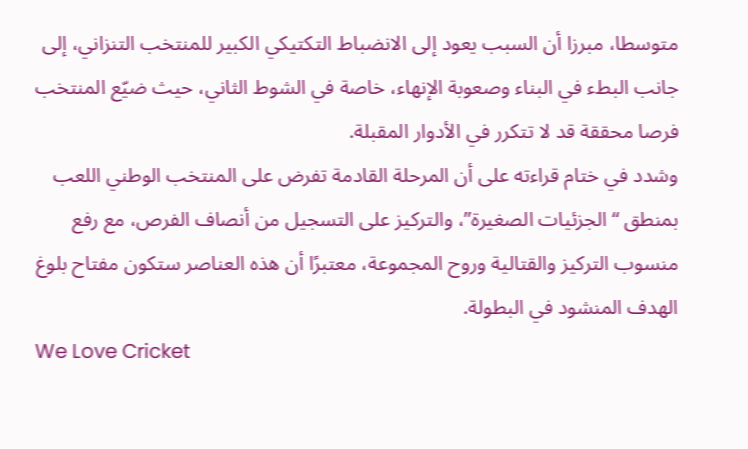متوسطا، مبرزا أن السبب يعود إلى الانضباط التكتيكي الكبير للمنتخب التنزاني، إلى جانب البطء في البناء وصعوبة الإنهاء، خاصة في الشوط الثاني، حيث ضيّع المنتخب فرصا محققة قد لا تتكرر في الأدوار المقبلة.
وشدد في ختام قراءته على أن المرحلة القادمة تفرض على المنتخب الوطني اللعب بمنطق “الجزئيات الصغيرة”، والتركيز على التسجيل من أنصاف الفرص، مع رفع منسوب التركيز والقتالية وروح المجموعة، معتبرًا أن هذه العناصر ستكون مفتاح بلوغ الهدف المنشود في البطولة.
We Love Cricket